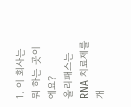1. 이 회사는 뭐 하는 곳이에요?
올리패스는 RNA 치료제를 개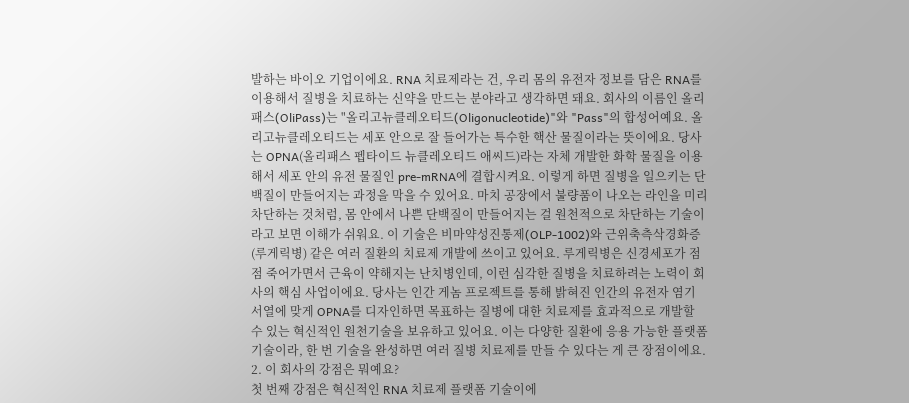발하는 바이오 기업이에요. RNA 치료제라는 건, 우리 몸의 유전자 정보를 담은 RNA를 이용해서 질병을 치료하는 신약을 만드는 분야라고 생각하면 돼요. 회사의 이름인 올리패스(OliPass)는 "올리고뉴클레오티드(Oligonucleotide)"와 "Pass"의 합성어예요. 올리고뉴클레오티드는 세포 안으로 잘 들어가는 특수한 핵산 물질이라는 뜻이에요. 당사는 OPNA(올리패스 펩타이드 뉴클레오티드 애씨드)라는 자체 개발한 화학 물질을 이용해서 세포 안의 유전 물질인 pre-mRNA에 결합시켜요. 이렇게 하면 질병을 일으키는 단백질이 만들어지는 과정을 막을 수 있어요. 마치 공장에서 불량품이 나오는 라인을 미리 차단하는 것처럼, 몸 안에서 나쁜 단백질이 만들어지는 걸 원천적으로 차단하는 기술이라고 보면 이해가 쉬워요. 이 기술은 비마약성진통제(OLP-1002)와 근위축측삭경화증(루게릭병) 같은 여러 질환의 치료제 개발에 쓰이고 있어요. 루게릭병은 신경세포가 점점 죽어가면서 근육이 약해지는 난치병인데, 이런 심각한 질병을 치료하려는 노력이 회사의 핵심 사업이에요. 당사는 인간 게놈 프로젝트를 통해 밝혀진 인간의 유전자 염기 서열에 맞게 OPNA를 디자인하면 목표하는 질병에 대한 치료제를 효과적으로 개발할 수 있는 혁신적인 원천기술을 보유하고 있어요. 이는 다양한 질환에 응용 가능한 플랫폼 기술이라, 한 번 기술을 완성하면 여러 질병 치료제를 만들 수 있다는 게 큰 장점이에요.
2. 이 회사의 강점은 뭐예요?
첫 번째 강점은 혁신적인 RNA 치료제 플랫폼 기술이에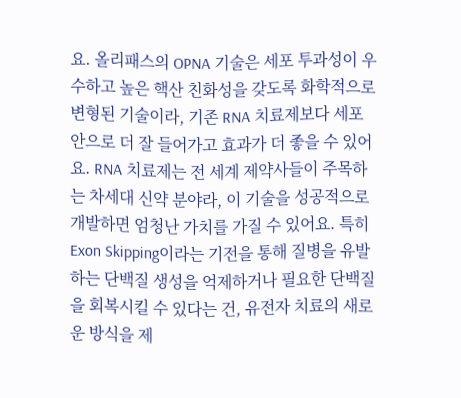요. 올리패스의 OPNA 기술은 세포 투과성이 우수하고 높은 핵산 친화성을 갖도록 화학적으로 변형된 기술이라, 기존 RNA 치료제보다 세포 안으로 더 잘 들어가고 효과가 더 좋을 수 있어요. RNA 치료제는 전 세계 제약사들이 주목하는 차세대 신약 분야라, 이 기술을 성공적으로 개발하면 엄청난 가치를 가질 수 있어요. 특히 Exon Skipping이라는 기전을 통해 질병을 유발하는 단백질 생성을 억제하거나 필요한 단백질을 회복시킬 수 있다는 건, 유전자 치료의 새로운 방식을 제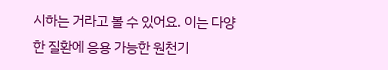시하는 거라고 볼 수 있어요. 이는 다양한 질환에 응용 가능한 원천기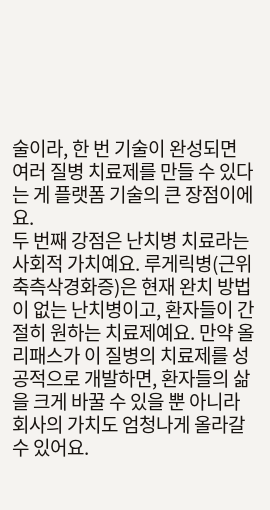술이라, 한 번 기술이 완성되면 여러 질병 치료제를 만들 수 있다는 게 플랫폼 기술의 큰 장점이에요.
두 번째 강점은 난치병 치료라는 사회적 가치예요. 루게릭병(근위축측삭경화증)은 현재 완치 방법이 없는 난치병이고, 환자들이 간절히 원하는 치료제예요. 만약 올리패스가 이 질병의 치료제를 성공적으로 개발하면, 환자들의 삶을 크게 바꿀 수 있을 뿐 아니라 회사의 가치도 엄청나게 올라갈 수 있어요.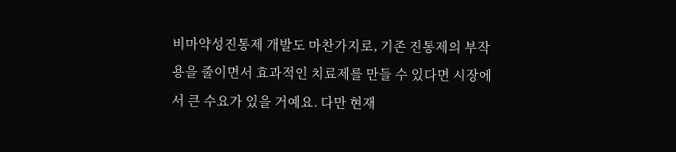비마약성진통제 개발도 마찬가지로, 기존 진통제의 부작용을 줄이면서 효과적인 치료제를 만들 수 있다면 시장에서 큰 수요가 있을 거예요. 다만 현재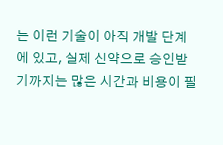는 이런 기술이 아직 개발 단계에 있고, 실제 신약으로 승인받기까지는 많은 시간과 비용이 필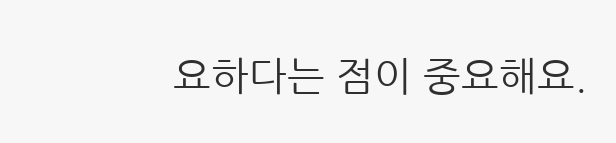요하다는 점이 중요해요.